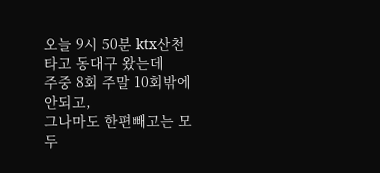오늘 9시 50분 ktx산천 타고 동대구 왔는데
주중 8회 주말 10회밖에 안되고,
그나마도 한편빼고는 모두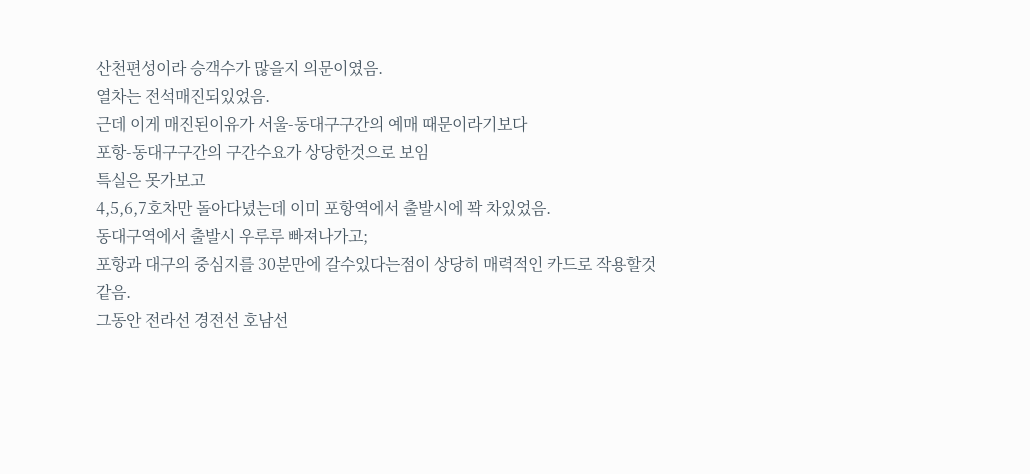산천편성이라 승객수가 많을지 의문이였음.
열차는 전석매진되있었음.
근데 이게 매진된이유가 서울-동대구구간의 예매 때문이라기보다
포항-동대구구간의 구간수요가 상당한것으로 보임
특실은 못가보고
4,5,6,7호차만 돌아다녔는데 이미 포항역에서 출발시에 꽉 차있었음.
동대구역에서 출발시 우루루 빠져나가고;
포항과 대구의 중심지를 30분만에 갈수있다는점이 상당히 매력적인 카드로 작용할것같음.
그동안 전라선 경전선 호남선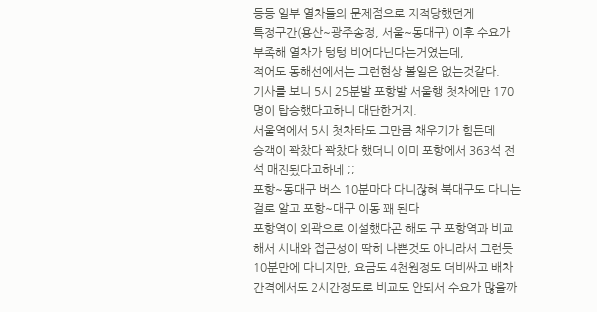등등 일부 열차들의 문제점으로 지적당했던게
특정구간(용산~광주송정, 서울~동대구) 이후 수요가 부족해 열차가 텅텅 비어다닌다는거였는데,
적어도 동해선에서는 그런현상 볼일은 없는것같다.
기사를 보니 5시 25분발 포항발 서울행 첫차에만 170명이 탑승했다고하니 대단한거지.
서울역에서 5시 첫차타도 그만큼 채우기가 힘든데
승객이 꽉찼다 꽉찼다 했더니 이미 포항에서 363석 전석 매진됬다고하네 ;;
포항~동대구 버스 10분마다 다니잖혀 북대구도 다니는걸로 알고 포항~대구 이동 꽤 된다
포항역이 외곽으로 이설했다곤 해도 구 포항역과 비교해서 시내와 접근성이 딱히 나쁜것도 아니라서 그런듯
10분만에 다니지만, 요금도 4천원정도 더비싸고 배차간격에서도 2시간정도로 비교도 안되서 수요가 많을까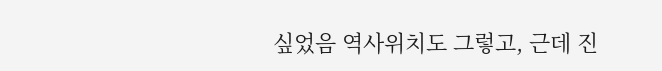싶었음 역사위치도 그렇고, 근데 진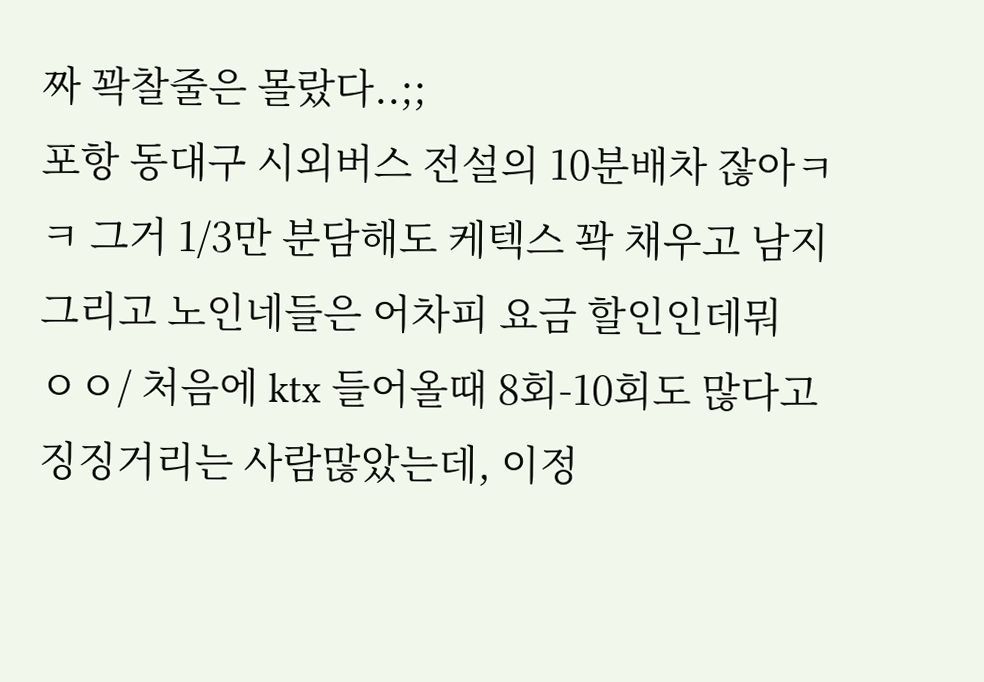짜 꽉찰줄은 몰랐다..;;
포항 동대구 시외버스 전설의 10분배차 잖아ㅋㅋ 그거 1/3만 분담해도 케텍스 꽉 채우고 남지 그리고 노인네들은 어차피 요금 할인인데뭐
ㅇㅇ/ 처음에 ktx 들어올때 8회-10회도 많다고 징징거리는 사람많았는데, 이정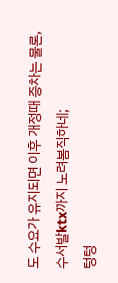도 수요가 유지되면 이후 개정때 증차는 물론, 수서발ktx까지 노려봄직하네;
텅텅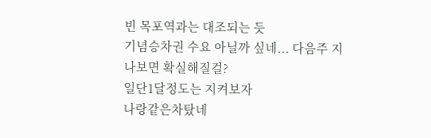빈 목포역과는 대조되는 듯
기념승차권 수요 아닐까 싶네... 다음주 지나보면 확실해질걸?
일단1달정도는 지켜보자
나랑같은차탔네